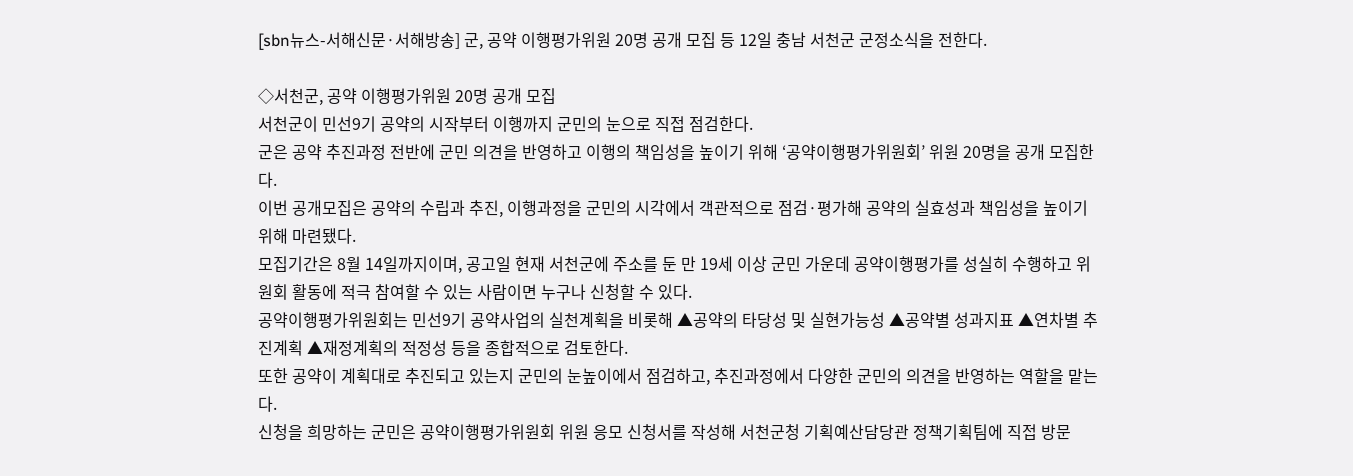[sbn뉴스-서해신문·서해방송] 군, 공약 이행평가위원 20명 공개 모집 등 12일 충남 서천군 군정소식을 전한다.

◇서천군, 공약 이행평가위원 20명 공개 모집
서천군이 민선9기 공약의 시작부터 이행까지 군민의 눈으로 직접 점검한다.
군은 공약 추진과정 전반에 군민 의견을 반영하고 이행의 책임성을 높이기 위해 ‘공약이행평가위원회’ 위원 20명을 공개 모집한다.
이번 공개모집은 공약의 수립과 추진, 이행과정을 군민의 시각에서 객관적으로 점검·평가해 공약의 실효성과 책임성을 높이기 위해 마련됐다.
모집기간은 8월 14일까지이며, 공고일 현재 서천군에 주소를 둔 만 19세 이상 군민 가운데 공약이행평가를 성실히 수행하고 위원회 활동에 적극 참여할 수 있는 사람이면 누구나 신청할 수 있다.
공약이행평가위원회는 민선9기 공약사업의 실천계획을 비롯해 ▲공약의 타당성 및 실현가능성 ▲공약별 성과지표 ▲연차별 추진계획 ▲재정계획의 적정성 등을 종합적으로 검토한다.
또한 공약이 계획대로 추진되고 있는지 군민의 눈높이에서 점검하고, 추진과정에서 다양한 군민의 의견을 반영하는 역할을 맡는다.
신청을 희망하는 군민은 공약이행평가위원회 위원 응모 신청서를 작성해 서천군청 기획예산담당관 정책기획팀에 직접 방문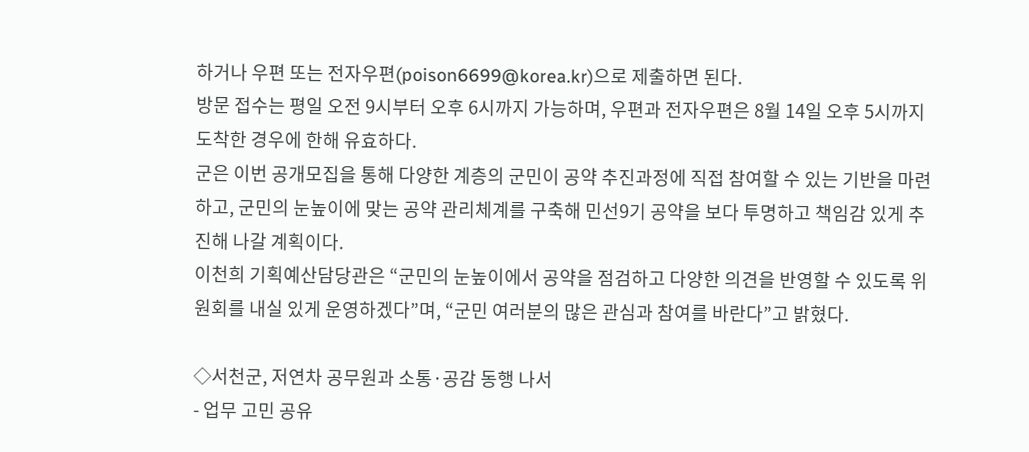하거나 우편 또는 전자우편(poison6699@korea.kr)으로 제출하면 된다.
방문 접수는 평일 오전 9시부터 오후 6시까지 가능하며, 우편과 전자우편은 8월 14일 오후 5시까지 도착한 경우에 한해 유효하다.
군은 이번 공개모집을 통해 다양한 계층의 군민이 공약 추진과정에 직접 참여할 수 있는 기반을 마련하고, 군민의 눈높이에 맞는 공약 관리체계를 구축해 민선9기 공약을 보다 투명하고 책임감 있게 추진해 나갈 계획이다.
이천희 기획예산담당관은 “군민의 눈높이에서 공약을 점검하고 다양한 의견을 반영할 수 있도록 위원회를 내실 있게 운영하겠다”며, “군민 여러분의 많은 관심과 참여를 바란다”고 밝혔다.

◇서천군, 저연차 공무원과 소통·공감 동행 나서
- 업무 고민 공유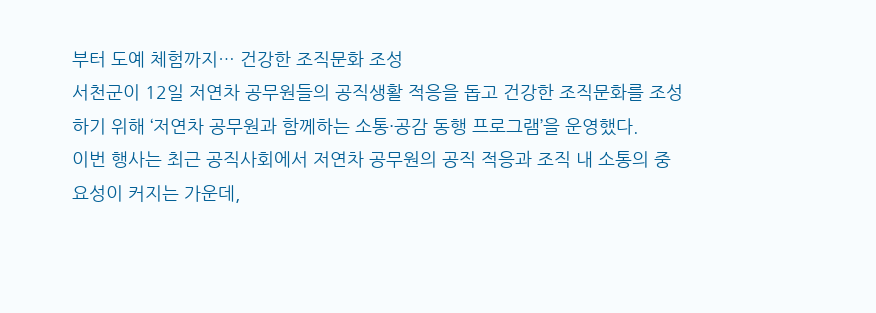부터 도예 체험까지… 건강한 조직문화 조성
서천군이 12일 저연차 공무원들의 공직생활 적응을 돕고 건강한 조직문화를 조성하기 위해 ‘저연차 공무원과 함께하는 소통·공감 동행 프로그램’을 운영했다.
이번 행사는 최근 공직사회에서 저연차 공무원의 공직 적응과 조직 내 소통의 중요성이 커지는 가운데,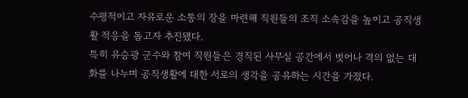수평적이고 자유로운 소통의 장을 마련해 직원들의 조직 소속감을 높이고 공직생활 적응을 돕고자 추진됐다.
특히 유승광 군수와 참여 직원들은 경직된 사무실 공간에서 벗어나 격의 없는 대화를 나누며 공직생활에 대한 서로의 생각을 공유하는 시간을 가졌다.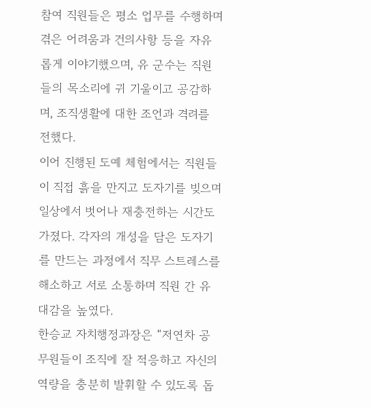참여 직원들은 평소 업무를 수행하며 겪은 어려움과 건의사항 등을 자유롭게 이야기했으며, 유 군수는 직원들의 목소리에 귀 기울이고 공감하며, 조직생활에 대한 조언과 격려를 전했다.
이어 진행된 도예 체험에서는 직원들이 직접 흙을 만지고 도자기를 빚으며 일상에서 벗어나 재충전하는 시간도 가졌다. 각자의 개성을 담은 도자기를 만드는 과정에서 직무 스트레스를 해소하고 서로 소통하며 직원 간 유대감을 높였다.
한승교 자치행정과장은 “저연차 공무원들이 조직에 잘 적응하고 자신의 역량을 충분히 발휘할 수 있도록 돕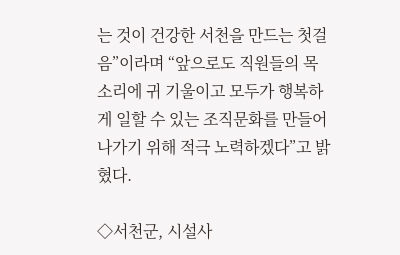는 것이 건강한 서천을 만드는 첫걸음”이라며 “앞으로도 직원들의 목소리에 귀 기울이고 모두가 행복하게 일할 수 있는 조직문화를 만들어 나가기 위해 적극 노력하겠다”고 밝혔다.

◇서천군, 시설사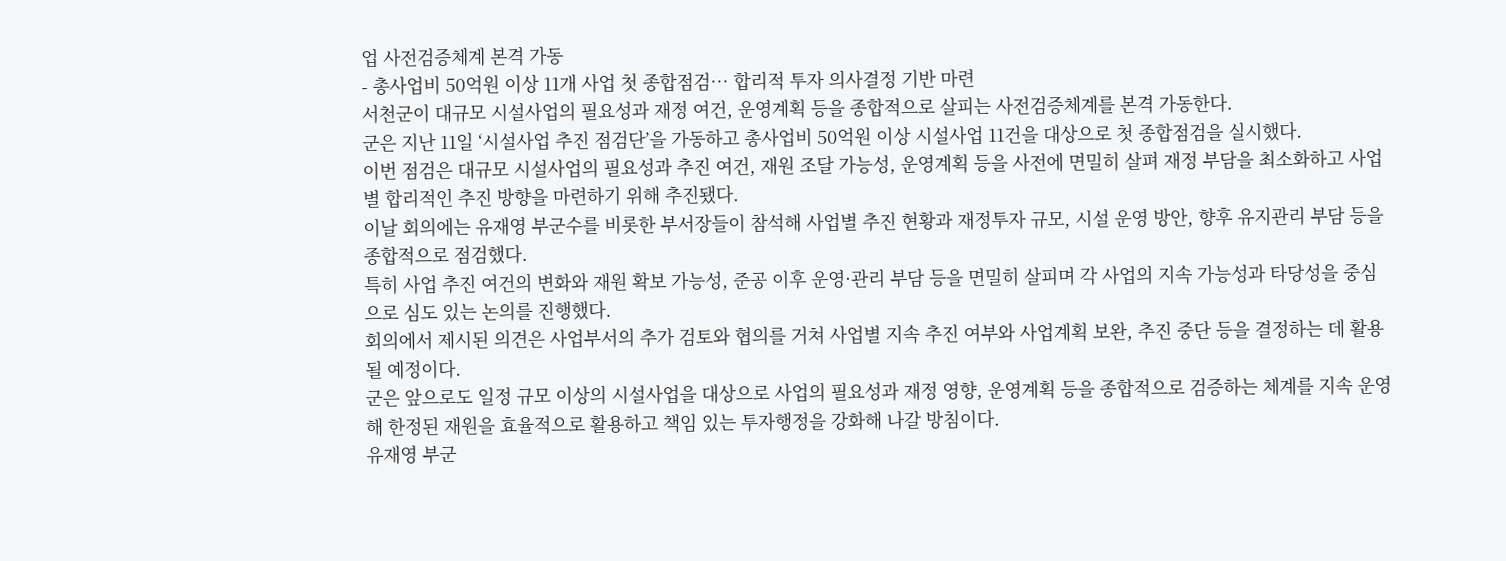업 사전검증체계 본격 가동
- 총사업비 50억원 이상 11개 사업 첫 종합점검… 합리적 투자 의사결정 기반 마련
서천군이 대규모 시설사업의 필요성과 재정 여건, 운영계획 등을 종합적으로 살피는 사전검증체계를 본격 가동한다.
군은 지난 11일 ‘시설사업 추진 점검단’을 가동하고 총사업비 50억원 이상 시설사업 11건을 대상으로 첫 종합점검을 실시했다.
이번 점검은 대규모 시설사업의 필요성과 추진 여건, 재원 조달 가능성, 운영계획 등을 사전에 면밀히 살펴 재정 부담을 최소화하고 사업별 합리적인 추진 방향을 마련하기 위해 추진됐다.
이날 회의에는 유재영 부군수를 비롯한 부서장들이 참석해 사업별 추진 현황과 재정투자 규모, 시설 운영 방안, 향후 유지관리 부담 등을 종합적으로 점검했다.
특히 사업 추진 여건의 변화와 재원 확보 가능성, 준공 이후 운영·관리 부담 등을 면밀히 살피며 각 사업의 지속 가능성과 타당성을 중심으로 심도 있는 논의를 진행했다.
회의에서 제시된 의견은 사업부서의 추가 검토와 협의를 거쳐 사업별 지속 추진 여부와 사업계획 보완, 추진 중단 등을 결정하는 데 활용될 예정이다.
군은 앞으로도 일정 규모 이상의 시설사업을 대상으로 사업의 필요성과 재정 영향, 운영계획 등을 종합적으로 검증하는 체계를 지속 운영해 한정된 재원을 효율적으로 활용하고 책임 있는 투자행정을 강화해 나갈 방침이다.
유재영 부군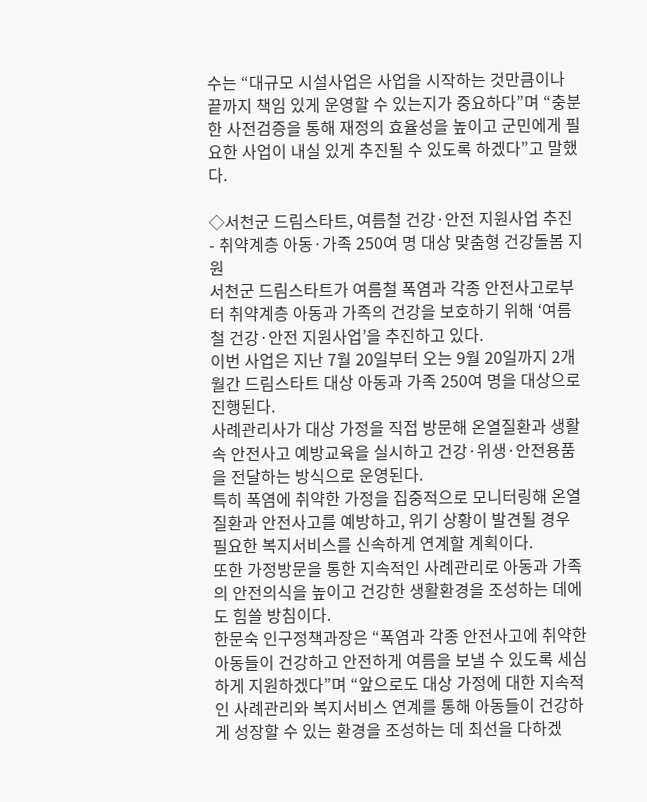수는 “대규모 시설사업은 사업을 시작하는 것만큼이나 끝까지 책임 있게 운영할 수 있는지가 중요하다”며 “충분한 사전검증을 통해 재정의 효율성을 높이고 군민에게 필요한 사업이 내실 있게 추진될 수 있도록 하겠다”고 말했다.

◇서천군 드림스타트, 여름철 건강·안전 지원사업 추진
- 취약계층 아동·가족 250여 명 대상 맞춤형 건강돌봄 지원
서천군 드림스타트가 여름철 폭염과 각종 안전사고로부터 취약계층 아동과 가족의 건강을 보호하기 위해 ‘여름철 건강·안전 지원사업’을 추진하고 있다.
이번 사업은 지난 7월 20일부터 오는 9월 20일까지 2개월간 드림스타트 대상 아동과 가족 250여 명을 대상으로 진행된다.
사례관리사가 대상 가정을 직접 방문해 온열질환과 생활 속 안전사고 예방교육을 실시하고 건강·위생·안전용품을 전달하는 방식으로 운영된다.
특히 폭염에 취약한 가정을 집중적으로 모니터링해 온열질환과 안전사고를 예방하고, 위기 상황이 발견될 경우 필요한 복지서비스를 신속하게 연계할 계획이다.
또한 가정방문을 통한 지속적인 사례관리로 아동과 가족의 안전의식을 높이고 건강한 생활환경을 조성하는 데에도 힘쓸 방침이다.
한문숙 인구정책과장은 “폭염과 각종 안전사고에 취약한 아동들이 건강하고 안전하게 여름을 보낼 수 있도록 세심하게 지원하겠다”며 “앞으로도 대상 가정에 대한 지속적인 사례관리와 복지서비스 연계를 통해 아동들이 건강하게 성장할 수 있는 환경을 조성하는 데 최선을 다하겠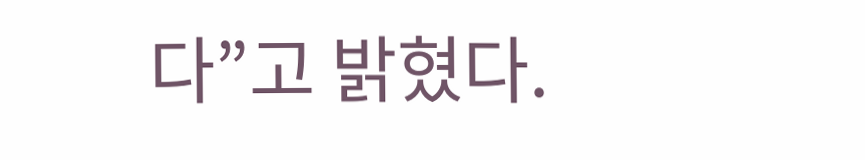다”고 밝혔다.